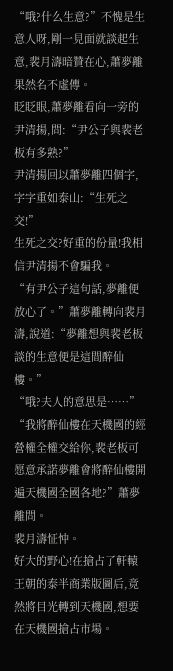“哦?什么生意?”不愧是生意人呀,剛一見面就談起生意,裴月濤暗贊在心,蕭夢離果然名不虛傳。
眨眨眼,蕭夢離看向一旁的尹清揚,問:“尹公子與裴老板有多熟?”
尹清揚回以蕭夢離四個字,字字重如泰山:“生死之交!”
生死之交?好重的份量!我相信尹清揚不會騙我。
“有尹公子這句話,夢離便放心了。”蕭夢離轉向裴月濤,說道:“夢離想與裴老板談的生意便是這間醉仙樓。”
“哦?夫人的意思是……”
“我將醉仙樓在天機國的經營權全權交給你,裴老板可愿意承諾夢離會將醉仙樓開遍天機國全國各地?”蕭夢離問。
裴月濤怔忡。
好大的野心!在搶占了軒轅王朝的泰半商業版圖后,竟然將目光轉到天機國,想要在天機國搶占市場。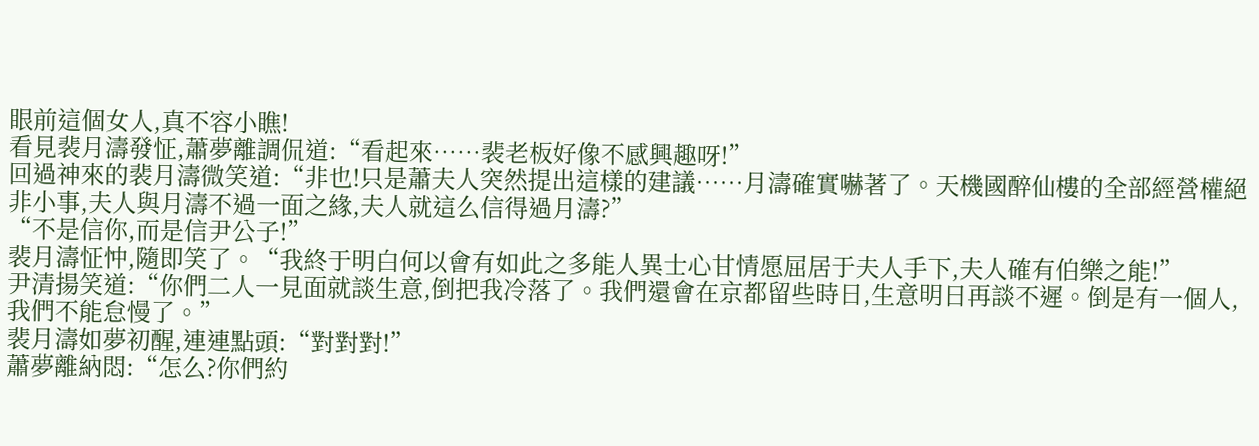眼前這個女人,真不容小瞧!
看見裴月濤發怔,蕭夢離調侃道:“看起來……裴老板好像不感興趣呀!”
回過神來的裴月濤微笑道:“非也!只是蕭夫人突然提出這樣的建議……月濤確實嚇著了。天機國醉仙樓的全部經營權絕非小事,夫人與月濤不過一面之緣,夫人就這么信得過月濤?”
“不是信你,而是信尹公子!”
裴月濤怔忡,隨即笑了。“我終于明白何以會有如此之多能人異士心甘情愿屈居于夫人手下,夫人確有伯樂之能!”
尹清揚笑道:“你們二人一見面就談生意,倒把我冷落了。我們還會在京都留些時日,生意明日再談不遲。倒是有一個人,我們不能怠慢了。”
裴月濤如夢初醒,連連點頭:“對對對!”
蕭夢離納悶:“怎么?你們約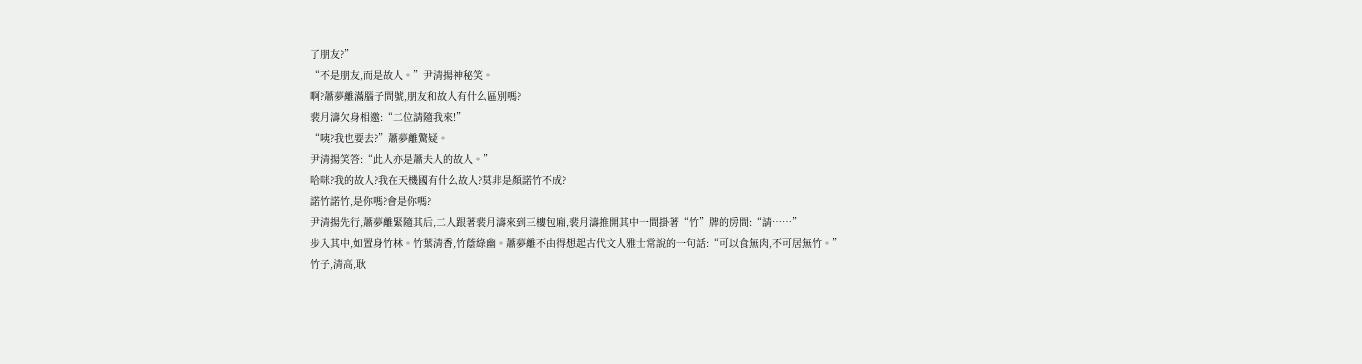了朋友?”
“不是朋友,而是故人。”尹清揚神秘笑。
啊?蕭夢離滿腦子問號,朋友和故人有什么區別嗎?
裴月濤欠身相邀:“二位請隨我來!”
“咦?我也要去?”蕭夢離驚疑。
尹清揚笑答:“此人亦是蕭夫人的故人。”
哈咪?我的故人?我在天機國有什么故人?莫非是顏諾竹不成?
諾竹諾竹,是你嗎?會是你嗎?
尹清揚先行,蕭夢離緊隨其后,二人跟著裴月濤來到三樓包廂,裴月濤推開其中一間掛著“竹”牌的房間:“請……”
步入其中,如置身竹林。竹葉清香,竹蔭綠幽。蕭夢離不由得想起古代文人雅士常說的一句話:“可以食無肉,不可居無竹。”
竹子,清高,耿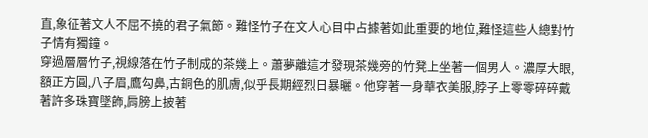直,象征著文人不屈不撓的君子氣節。難怪竹子在文人心目中占據著如此重要的地位,難怪這些人總對竹子情有獨鐘。
穿過層層竹子,視線落在竹子制成的茶幾上。蕭夢離這才發現茶幾旁的竹凳上坐著一個男人。濃厚大眼,額正方圓,八子眉,鷹勾鼻,古銅色的肌膚,似乎長期經烈日暴曬。他穿著一身華衣美服,脖子上零零碎碎戴著許多珠寶墜飾,肩膀上披著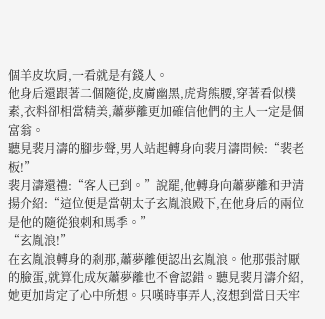個羊皮坎肩,一看就是有錢人。
他身后還跟著二個隨從,皮膚幽黑,虎背熊腰,穿著看似樸素,衣料卻相當精美,蕭夢離更加確信他們的主人一定是個富翁。
聽見裴月濤的腳步聲,男人站起轉身向裴月濤問候:“裴老板!”
裴月濤還禮:“客人已到。”說罷,他轉身向蕭夢離和尹清揚介紹:“這位便是當朝太子玄胤浪殿下,在他身后的兩位是他的隨從狼刺和馬季。”
“玄胤浪!”
在玄胤浪轉身的剎那,蕭夢離便認出玄胤浪。他那張討厭的臉蛋,就算化成灰蕭夢離也不會認錯。聽見裴月濤介紹,她更加肯定了心中所想。只嘆時事弄人,沒想到當日天牢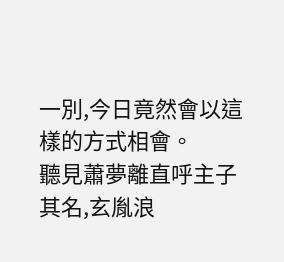一別,今日竟然會以這樣的方式相會。
聽見蕭夢離直呼主子其名,玄胤浪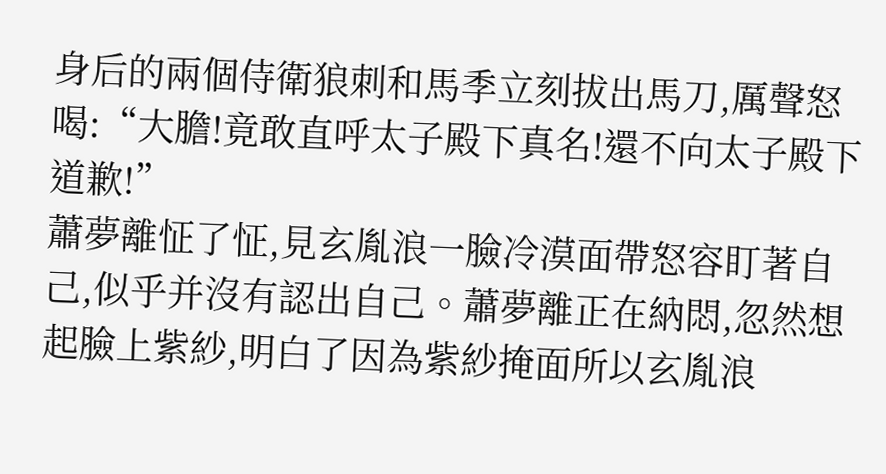身后的兩個侍衛狼刺和馬季立刻拔出馬刀,厲聲怒喝:“大膽!竟敢直呼太子殿下真名!還不向太子殿下道歉!”
蕭夢離怔了怔,見玄胤浪一臉冷漠面帶怒容盯著自己,似乎并沒有認出自己。蕭夢離正在納悶,忽然想起臉上紫紗,明白了因為紫紗掩面所以玄胤浪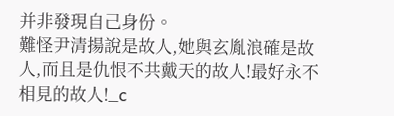并非發現自己身份。
難怪尹清揚說是故人,她與玄胤浪確是故人,而且是仇恨不共戴天的故人!最好永不相見的故人!_c